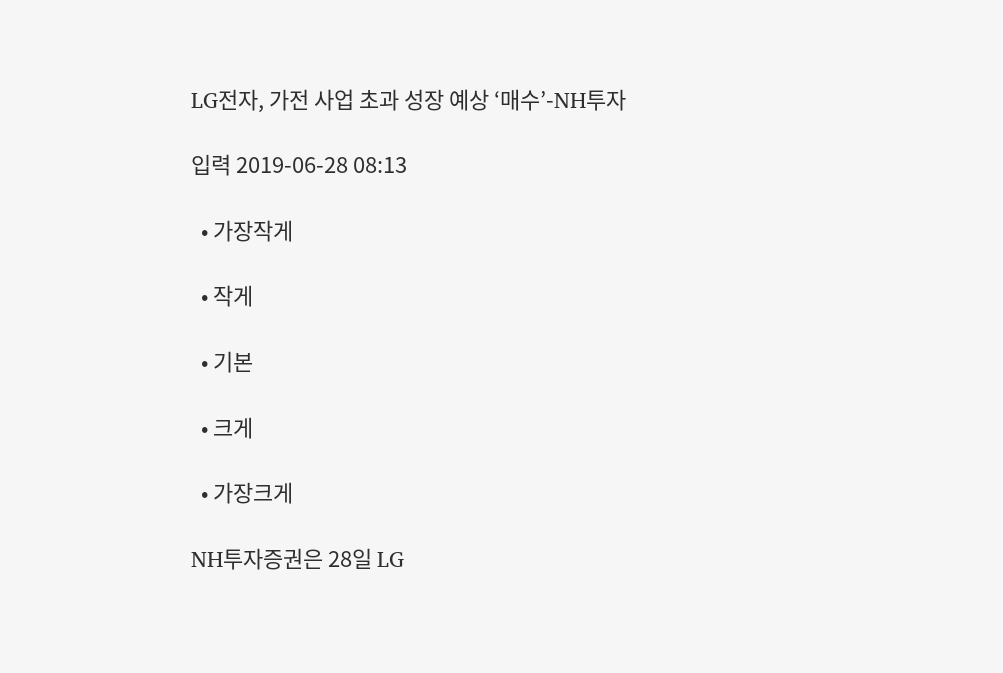LG전자, 가전 사업 초과 성장 예상 ‘매수’-NH투자

입력 2019-06-28 08:13

  • 가장작게

  • 작게

  • 기본

  • 크게

  • 가장크게

NH투자증권은 28일 LG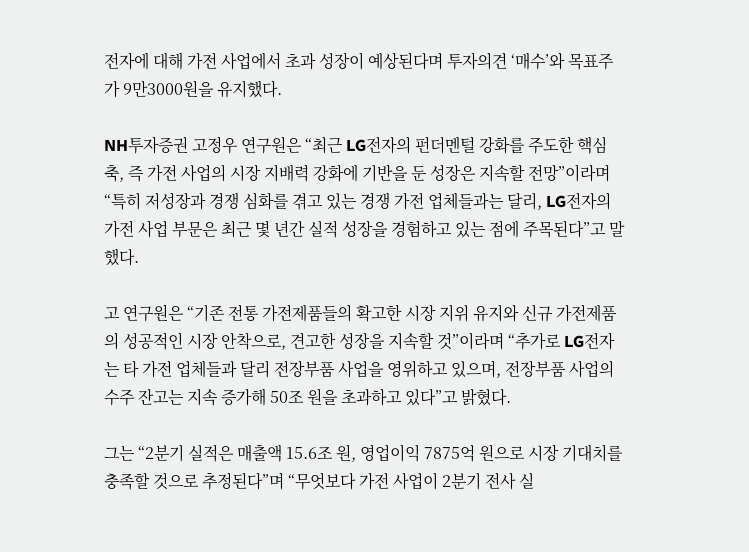전자에 대해 가전 사업에서 초과 성장이 예상된다며 투자의견 ‘매수’와 목표주가 9만3000원을 유지했다.

NH투자증권 고정우 연구원은 “최근 LG전자의 펀더멘털 강화를 주도한 핵심축, 즉 가전 사업의 시장 지배력 강화에 기반을 둔 성장은 지속할 전망”이라며 “특히 저성장과 경쟁 심화를 겪고 있는 경쟁 가전 업체들과는 달리, LG전자의 가전 사업 부문은 최근 몇 년간 실적 성장을 경험하고 있는 점에 주목된다”고 말했다.

고 연구원은 “기존 전통 가전제품들의 확고한 시장 지위 유지와 신규 가전제품의 성공적인 시장 안착으로, 견고한 성장을 지속할 것”이라며 “추가로 LG전자는 타 가전 업체들과 달리 전장부품 사업을 영위하고 있으며, 전장부품 사업의 수주 잔고는 지속 증가해 50조 원을 초과하고 있다”고 밝혔다.

그는 “2분기 실적은 매출액 15.6조 원, 영업이익 7875억 원으로 시장 기대치를 충족할 것으로 추정된다”며 “무엇보다 가전 사업이 2분기 전사 실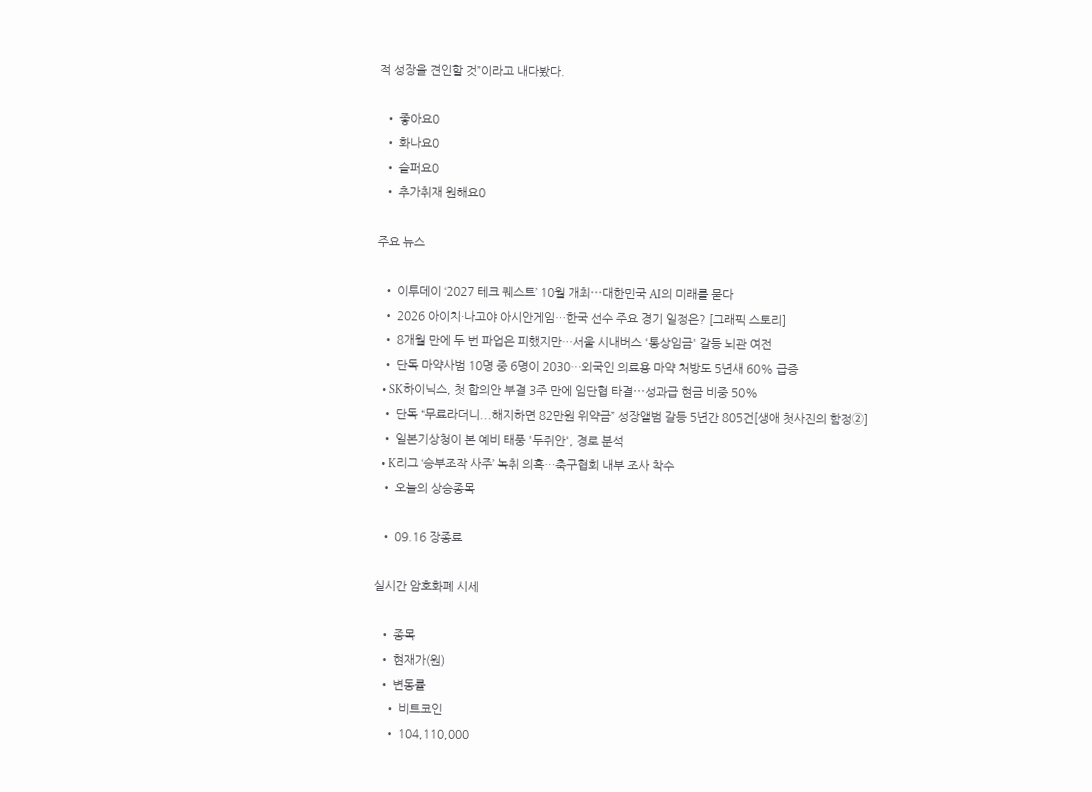적 성장을 견인할 것”이라고 내다봤다.

  • 좋아요0
  • 화나요0
  • 슬퍼요0
  • 추가취재 원해요0

주요 뉴스

  • 이투데이 ‘2027 테크 퀘스트’ 10월 개최⋯대한민국 AI의 미래를 묻다
  • 2026 아이치·나고야 아시안게임…한국 선수 주요 경기 일정은? [그래픽 스토리]
  • 8개월 만에 두 번 파업은 피했지만…서울 시내버스 '통상임금' 갈등 뇌관 여전
  • 단독 마약사범 10명 중 6명이 2030…외국인 의료용 마약 처방도 5년새 60% 급증
  • SK하이닉스, 첫 합의안 부결 3주 만에 임단협 타결⋯성과급 현금 비중 50%
  • 단독 “무료라더니...해지하면 82만원 위약금” 성장앨범 갈등 5년간 805건[생애 첫사진의 함정②]
  • 일본기상청이 본 예비 태풍 '두쥐안', 경로 분석
  • K리그 ‘승부조작 사주’ 녹취 의혹…축구협회 내부 조사 착수
  • 오늘의 상승종목

  • 09.16 장종료

실시간 암호화폐 시세

  • 종목
  • 현재가(원)
  • 변동률
    • 비트코인
    • 104,110,000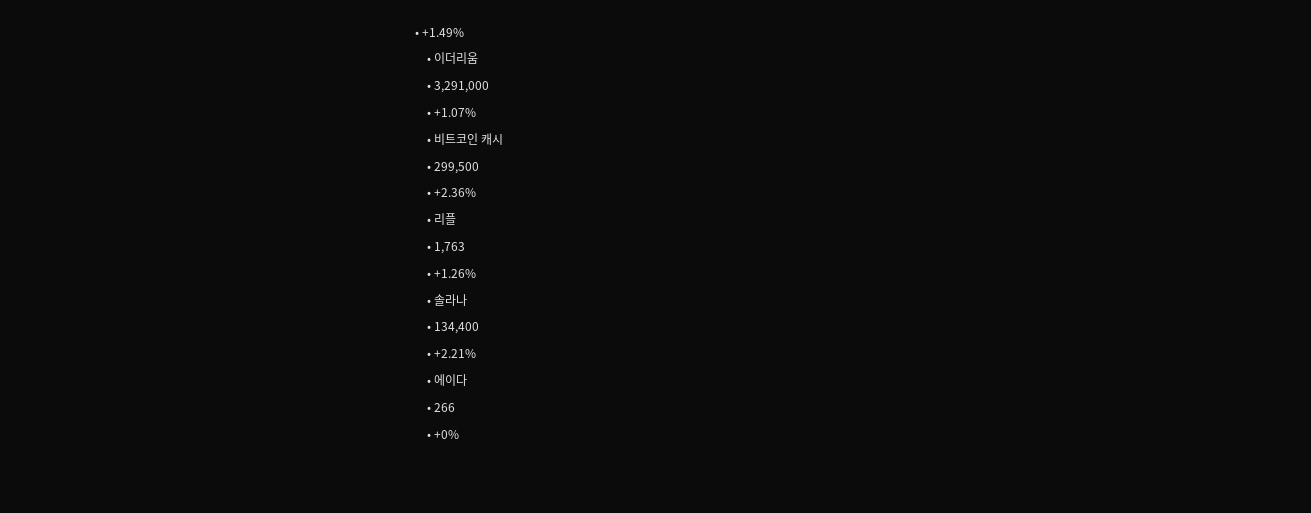• +1.49%
    • 이더리움
    • 3,291,000
    • +1.07%
    • 비트코인 캐시
    • 299,500
    • +2.36%
    • 리플
    • 1,763
    • +1.26%
    • 솔라나
    • 134,400
    • +2.21%
    • 에이다
    • 266
    • +0%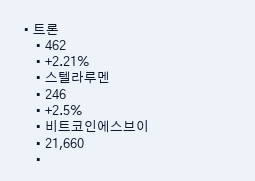• 트론
    • 462
    • +2.21%
    • 스텔라루멘
    • 246
    • +2.5%
    • 비트코인에스브이
    • 21,660
    •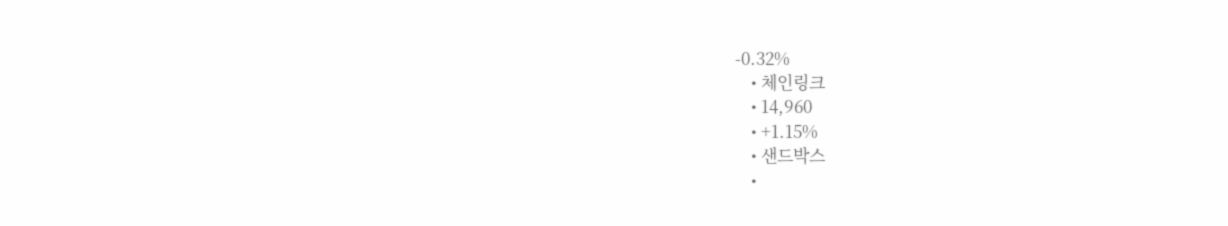-0.32%
    • 체인링크
    • 14,960
    • +1.15%
    • 샌드박스
    •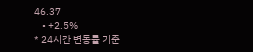46.37
    • +2.5%
* 24시간 변동률 기준